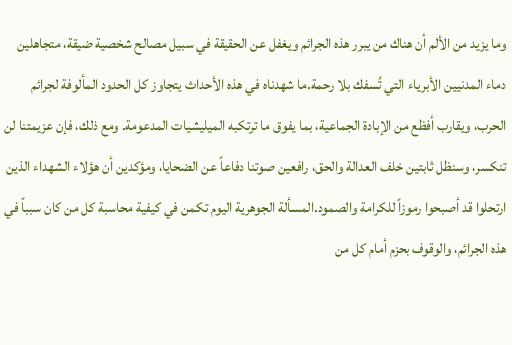وما يزيد من الألم أن هناك من يبرر هذه الجرائم ويغفل عن الحقيقة في سبيل مصالح شخصية ضيقة، متجاهلين دماء المدنيين الأبرياء التي تُسفك بلا رحمة.ما شهدناه في هذه الأحداث يتجاوز كل الحدود المألوفة لجرائم الحرب، ويقارب أفظع من الإبادة الجماعية، بما يفوق ما ترتكبه الميليشيات المدعومة. ومع ذلك، فإن عزيمتنا لن تنكسر، وسنظل ثابتين خلف العدالة والحق، رافعين صوتنا دفاعاً عن الضحايا، ومؤكدين أن هؤلاء الشهداء الذين ارتحلوا قد أصبحوا رموزاً للكرامة والصمود.المسألة الجوهرية اليوم تكمن في كيفية محاسبة كل من كان سبباً في هذه الجرائم، والوقوف بحزم أمام كل من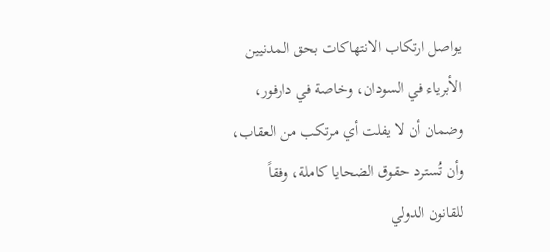يواصل ارتكاب الانتهاكات بحق المدنيين الأبرياء في السودان، وخاصة في دارفور، وضمان أن لا يفلت أي مرتكب من العقاب، وأن تُسترد حقوق الضحايا كاملة، وفقاً للقانون الدولي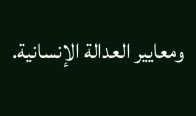ومعايير العدالة الإنسانية.